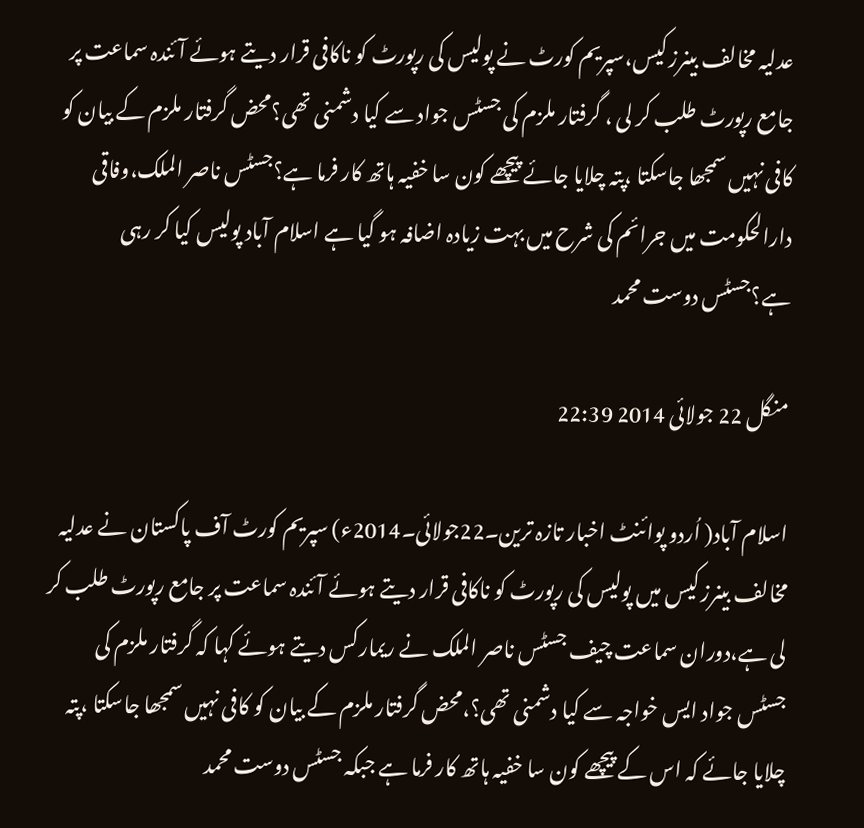عدلیہ مخالف بینرز کیس،سپریم کورٹ نے پولیس کی رپورٹ کو ناکافی قرار دیتے ہوئے آئندہ سماعت پر جامع رپورٹ طلب کر لی ، گرفتار ملزم کی جسٹس جواد سے کیا دشمنی تھی؟محض گرفتار ملزم کے بیان کو کافی نہیں سمجھا جاسکتا ،پتہ چلایا جائے پیچھے کون سا خفیہ ہاتھ کار فرما ہے؟جسٹس ناصر الملک،وفاقی دارالحکومت میں جرائم کی شرح میں بہت زیادہ اضافہ ہو گیا ہے اسلام آباد پولیس کیا کر رہی ہے؟جسٹس دوست محمد

منگل 22 جولائی 2014 22:39

اسلام آباد( اُردو پوائنٹ اخبار تازہ ترین۔22جولائی۔2014ء) سپریم کورٹ آف پاکستان نے عدلیہ مخالف بینرز کیس میں پولیس کی رپورٹ کو ناکافی قرار دیتے ہوئے آئندہ سماعت پر جامع رپورٹ طلب کر لی ہے،دوران سماعت چیف جسٹس ناصر الملک نے ریمارکس دیتے ہوئے کہا کہ گرفتار ملزم کی جسٹس جواد ایس خواجہ سے کیا دشمنی تھی؟،محض گرفتار ملزم کے بیان کو کافی نہیں سمجھا جاسکتا ،پتہ چلایا جائے کہ اس کے پیچھے کون سا خفیہ ہاتھ کار فرما ہے جبکہ جسٹس دوست محمد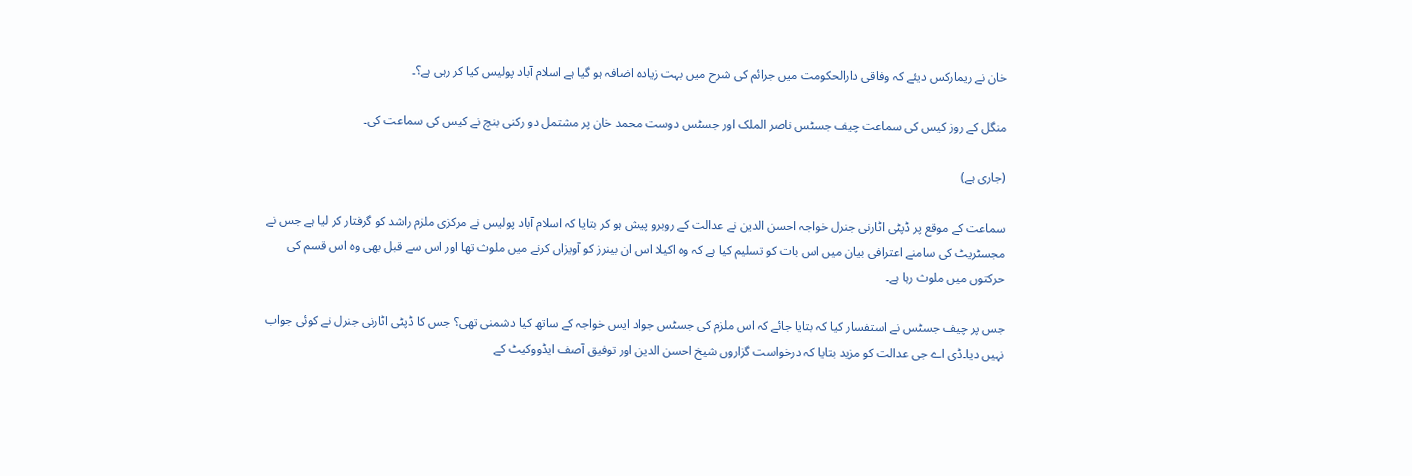خان نے ریمارکس دیئے کہ وفاقی دارالحکومت میں جرائم کی شرح میں بہت زیادہ اضافہ ہو گیا ہے اسلام آباد پولیس کیا کر رہی ہے؟۔

منگل کے روز کیس کی سماعت چیف جسٹس ناصر الملک اور جسٹس دوست محمد خان پر مشتمل دو رکنی بنچ نے کیس کی سماعت کی۔

(جاری ہے)

سماعت کے موقع پر ڈپٹی اٹارنی جنرل خواجہ احسن الدین نے عدالت کے روبرو پیش ہو کر بتایا کہ اسلام آباد پولیس نے مرکزی ملزم راشد کو گرفتار کر لیا ہے جس نے مجسٹریٹ کی سامنے اعترافی بیان میں اس بات کو تسلیم کیا ہے کہ وہ اکیلا اس ان بینرز کو آویزاں کرنے میں ملوث تھا اور اس سے قبل بھی وہ اس قسم کی حرکتوں میں ملوث رہا ہے۔

جس پر چیف جسٹس نے استفسار کیا کہ بتایا جائے کہ اس ملزم کی جسٹس جواد ایس خواجہ کے ساتھ کیا دشمنی تھی؟ جس کا ڈپٹی اٹارنی جنرل نے کوئی جواب نہیں دیا۔ڈی اے جی عدالت کو مزید بتایا کہ درخواست گزاروں شیخ احسن الدین اور توفیق آصف ایڈووکیٹ کے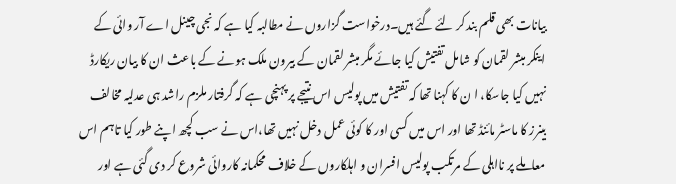بیانات بھی قلم بند کر لئے گئے ہیں۔درخواست گزاروں نے مطالبہ کیا ہے کہ نجی چینل اے آر وائی کے اینکر مبشر لقمان کو شامل تفتیش کیا جائے مگر مبشر لقمان کے بیرون ملک ہونے کے باعث ان کا بیان ریکارڈ نہیں کیا جاسکا، ا ن کا کہنا تھا کہ تفتیش میں پولیس اس نتیجے پر پہنچی ہے کہ گرفتار ملزم راشد ہی عدلیہ مخالف بینرز کا ماسٹر مائنڈ تھا اور اس میں کسی اور کا کوئی عمل دخل نہیں تھا،اس نے سب کچھ اپنے طور کیا تاہم اس معاملے پر نااہلی کے مرتکب پولیس افسران و اہلکاروں کے خلاف محکمانہ کاروائی شروع کر دی گئی ہے اور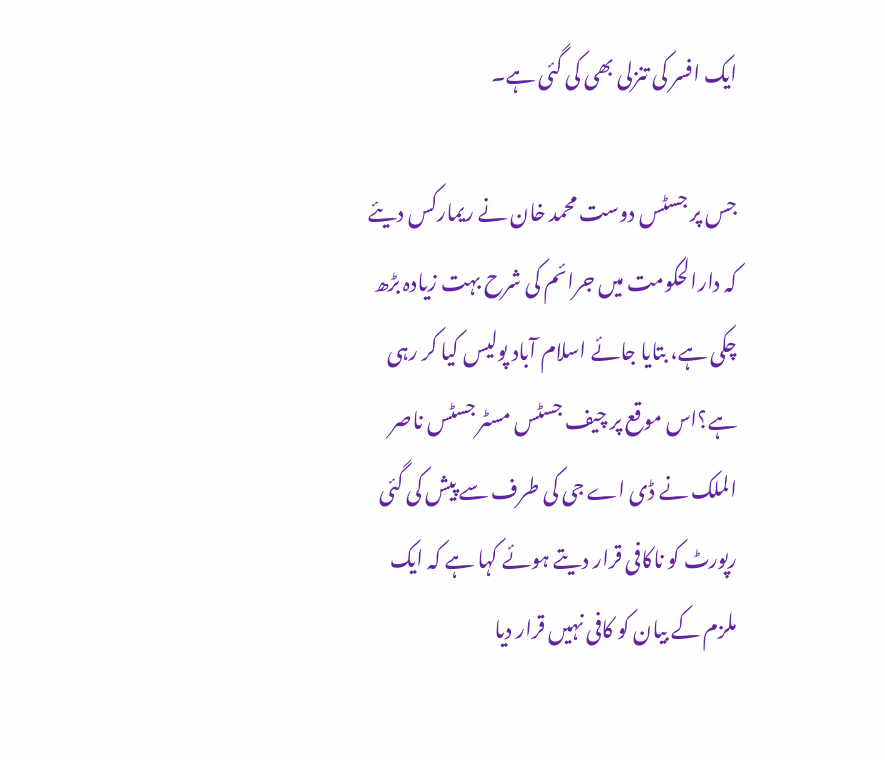ایک افسر کی تنزلی بھی کی گئی ہے۔

جس پر جسٹس دوست محمد خان نے ریمارکس دیئے کہ دارالحکومت میں جرائم کی شرح بہت زیادہ بڑھ چکی ہے، بتایا جائے اسلام آباد پولیس کیا کر رہی ہے؟اس موقع پر چیف جسٹس مسٹر جسٹس ناصر الملک نے ڈی اے جی کی طرف سے پیش کی گئی رپورٹ کو ناکافی قرار دیتے ہوئے کہا ہے کہ ایک ملزم کے بیان کو کافی نہیں قرار دیا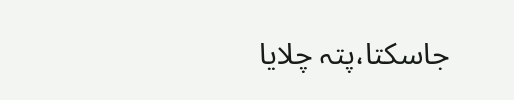جاسکتا،پتہ چلایا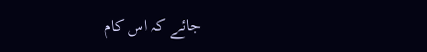جائے کہ اس کام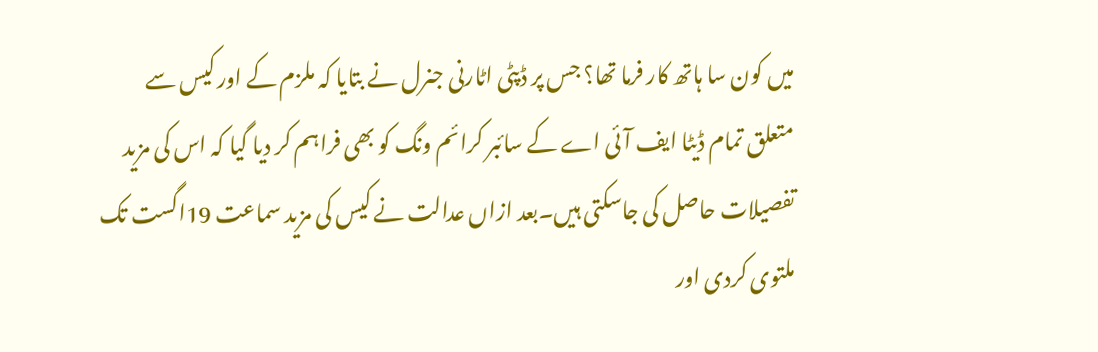میں کون سا ہاتھ کار فرما تھا؟ جس پر ڈپٹی اٹارنی جنرل نے بتایا کہ ملزم کے اور کیس سے متعلق تمام ڈیٹا ایف آئی اے کے سائبر کرائم ونگ کو بھی فراہم کر دیا گیا کہ اس کی مزید تفصیلات حاصل کی جاسکتی ہیں۔بعد ازاں عدالت نے کیس کی مزید سماعت 19اگست تک ملتوی کردی اور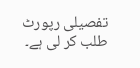تفصیلی رپورٹ طلب کر لی ہے۔